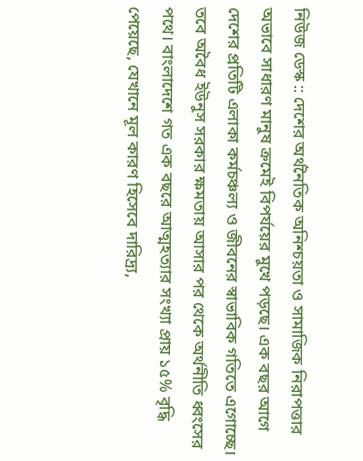নিউজ ডেস্ক :: দেশের অর্থনৈতিক অনিশ্চয়তা ও সামাজিক নিরাপত্তার অভাবে সাধারণ মানুষ ক্রমেই বিপর্যয়ের মুখে পড়ছে। এক বছর আগে দেশের প্রতিটি এলাকা কর্মচঞ্চল্য ও জীবনের স্বাভাবিক গতিতে এগোচ্ছে। তবে অবৈধ ইউনুস সরকার ক্ষমতায় আসার পর থেকে অর্থনীতি ধ্বংসের পথে। বাংলাদেশে গত এক বছরে আত্মহত্যার সংখ্যা প্রায় ১৫% বৃদ্ধি পেয়েছে, যেখানে মূল কারণ হিসেবে দারিদ্র্য,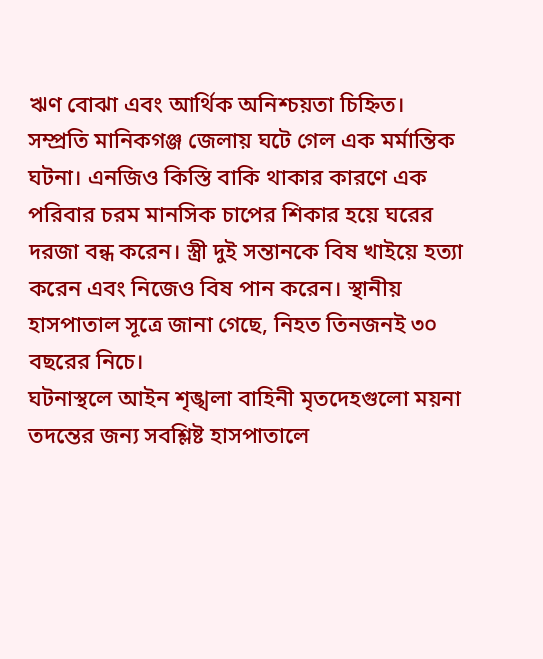ঋণ বোঝা এবং আর্থিক অনিশ্চয়তা চিহ্নিত।
সম্প্রতি মানিকগঞ্জ জেলায় ঘটে গেল এক মর্মান্তিক ঘটনা। এনজিও কিস্তি বাকি থাকার কারণে এক পরিবার চরম মানসিক চাপের শিকার হয়ে ঘরের দরজা বন্ধ করেন। স্ত্রী দুই সন্তানকে বিষ খাইয়ে হত্যা করেন এবং নিজেও বিষ পান করেন। স্থানীয় হাসপাতাল সূত্রে জানা গেছে, নিহত তিনজনই ৩০ বছরের নিচে।
ঘটনাস্থলে আইন শৃঙ্খলা বাহিনী মৃতদেহগুলো ময়না তদন্তের জন্য সবশ্লিষ্ট হাসপাতালে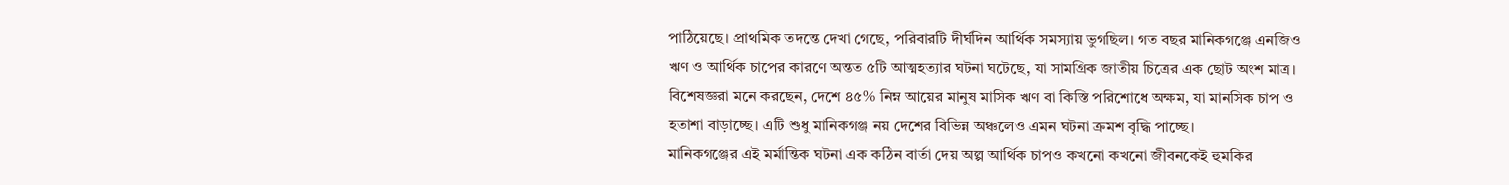পাঠিয়েছে। প্রাথমিক তদন্তে দেখা গেছে, পরিবারটি দীর্ঘদিন আর্থিক সমস্যায় ভুগছিল। গত বছর মানিকগঞ্জে এনজিও ঋণ ও আর্থিক চাপের কারণে অন্তত ৫টি আত্মহত্যার ঘটনা ঘটেছে, যা সামগ্রিক জাতীয় চিত্রের এক ছোট অংশ মাত্র।
বিশেষজ্ঞরা মনে করছেন, দেশে ৪৫% নিম্ন আয়ের মানুষ মাসিক ঋণ বা কিস্তি পরিশোধে অক্ষম, যা মানসিক চাপ ও হতাশা বাড়াচ্ছে। এটি শুধু মানিকগঞ্জ নয় দেশের বিভিন্ন অঞ্চলেও এমন ঘটনা ক্রমশ বৃদ্ধি পাচ্ছে।
মানিকগঞ্জের এই মর্মান্তিক ঘটনা এক কঠিন বার্তা দেয় অল্প আর্থিক চাপও কখনো কখনো জীবনকেই হুমকির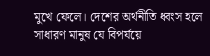মুখে ফেলে। দেশের অর্থনীতি ধ্বংস হলে সাধারণ মানুষ যে বিপর্যয়ে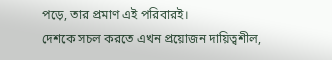পড়ে, তার প্রমাণ এই পরিবারই।
দেশকে সচল করতে এখন প্রয়োজন দায়িত্বশীল,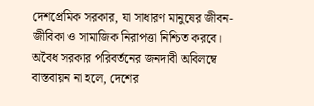দেশপ্রেমিক সরকার, যা সাধারণ মানুষের জীবন-জীবিকা ও সামাজিক নিরাপত্তা নিশ্চিত করবে। অবৈধ সরকার পরিবর্তনের জনদাবী অবিলম্বে বাস্তবায়ন না হলে, দেশের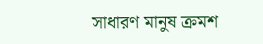সাধারণ মানুষ ক্রমশ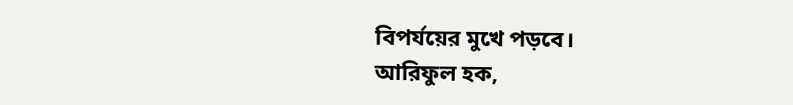বিপর্যয়ের মুখে পড়বে।
আরিফুল হক,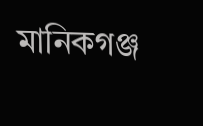মানিকগঞ্জ